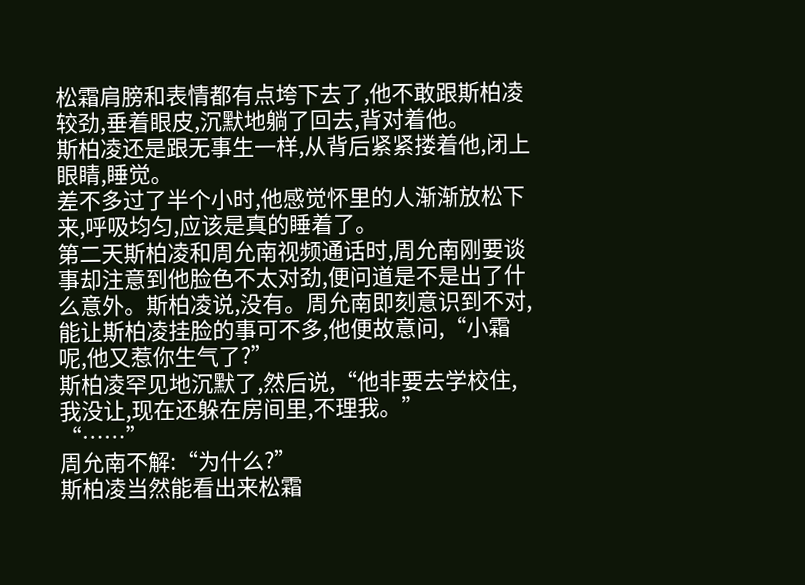松霜肩膀和表情都有点垮下去了,他不敢跟斯柏凌较劲,垂着眼皮,沉默地躺了回去,背对着他。
斯柏凌还是跟无事生一样,从背后紧紧搂着他,闭上眼睛,睡觉。
差不多过了半个小时,他感觉怀里的人渐渐放松下来,呼吸均匀,应该是真的睡着了。
第二天斯柏凌和周允南视频通话时,周允南刚要谈事却注意到他脸色不太对劲,便问道是不是出了什么意外。斯柏凌说,没有。周允南即刻意识到不对,能让斯柏凌挂脸的事可不多,他便故意问,“小霜呢,他又惹你生气了?”
斯柏凌罕见地沉默了,然后说,“他非要去学校住,我没让,现在还躲在房间里,不理我。”
“……”
周允南不解:“为什么?”
斯柏凌当然能看出来松霜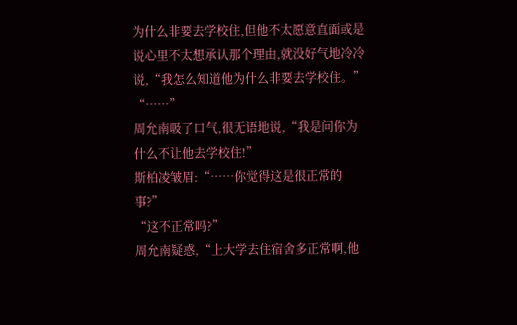为什么非要去学校住,但他不太愿意直面或是说心里不太想承认那个理由,就没好气地冷冷说,“我怎么知道他为什么非要去学校住。”
“……”
周允南吸了口气,很无语地说,“我是问你为什么不让他去学校住!”
斯柏凌皱眉:“……你觉得这是很正常的事?”
“这不正常吗?”
周允南疑惑,“上大学去住宿舍多正常啊,他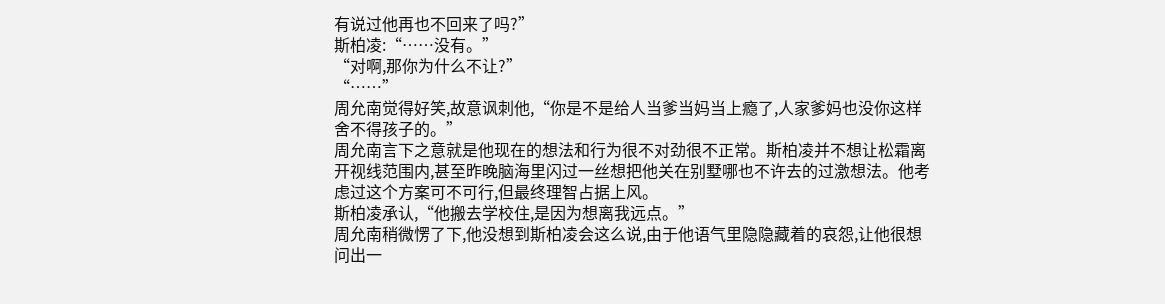有说过他再也不回来了吗?”
斯柏凌:“……没有。”
“对啊,那你为什么不让?”
“……”
周允南觉得好笑,故意讽刺他,“你是不是给人当爹当妈当上瘾了,人家爹妈也没你这样舍不得孩子的。”
周允南言下之意就是他现在的想法和行为很不对劲很不正常。斯柏凌并不想让松霜离开视线范围内,甚至昨晚脑海里闪过一丝想把他关在别墅哪也不许去的过激想法。他考虑过这个方案可不可行,但最终理智占据上风。
斯柏凌承认,“他搬去学校住,是因为想离我远点。”
周允南稍微愣了下,他没想到斯柏凌会这么说,由于他语气里隐隐藏着的哀怨,让他很想问出一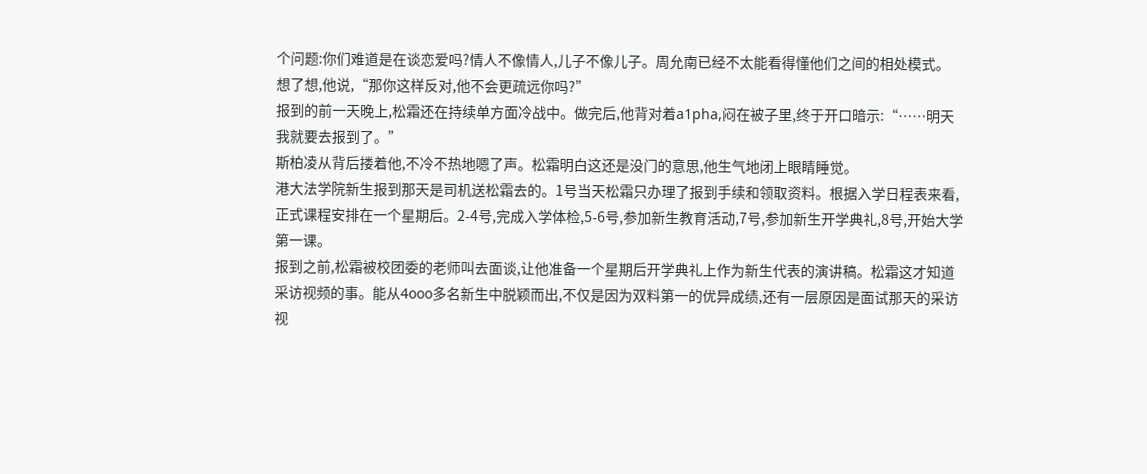个问题:你们难道是在谈恋爱吗?情人不像情人,儿子不像儿子。周允南已经不太能看得懂他们之间的相处模式。
想了想,他说,“那你这样反对,他不会更疏远你吗?”
报到的前一天晚上,松霜还在持续单方面冷战中。做完后,他背对着a1pha,闷在被子里,终于开口暗示:“……明天我就要去报到了。”
斯柏凌从背后搂着他,不冷不热地嗯了声。松霜明白这还是没门的意思,他生气地闭上眼睛睡觉。
港大法学院新生报到那天是司机送松霜去的。1号当天松霜只办理了报到手续和领取资料。根据入学日程表来看,正式课程安排在一个星期后。2-4号,完成入学体检,5-6号,参加新生教育活动,7号,参加新生开学典礼,8号,开始大学第一课。
报到之前,松霜被校团委的老师叫去面谈,让他准备一个星期后开学典礼上作为新生代表的演讲稿。松霜这才知道采访视频的事。能从4ooo多名新生中脱颖而出,不仅是因为双料第一的优异成绩,还有一层原因是面试那天的采访视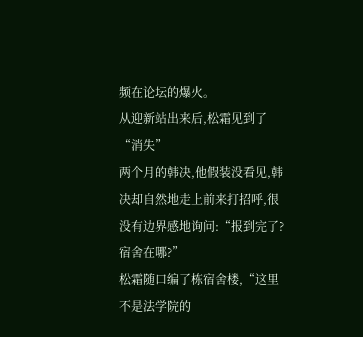频在论坛的爆火。
从迎新站出来后,松霜见到了“消失”
两个月的韩决,他假装没看见,韩决却自然地走上前来打招呼,很没有边界感地询问:“报到完了?宿舍在哪?”
松霜随口编了栋宿舍楼,“这里不是法学院的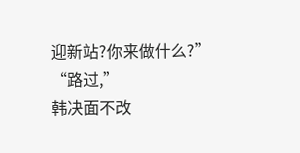迎新站?你来做什么?”
“路过,”
韩决面不改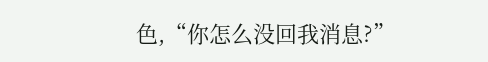色,“你怎么没回我消息?”